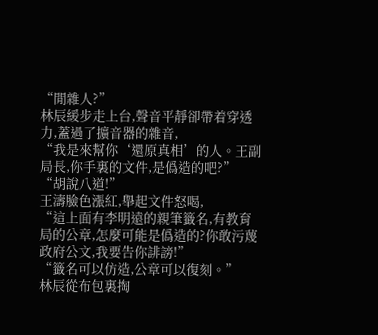“閒雜人?”
林辰緩步走上台,聲音平靜卻帶着穿透力,蓋過了擴音器的雜音,
“我是來幫你‘還原真相’的人。王副局長,你手裏的文件,是僞造的吧?”
“胡說八道!”
王濤臉色漲紅,舉起文件怒喝,
“這上面有李明遠的親筆籤名,有教育局的公章,怎麼可能是僞造的?你敢污蔑政府公文,我要告你誹謗!”
“籤名可以仿造,公章可以復刻。”
林辰從布包裏掏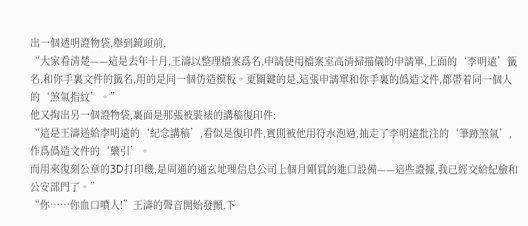出一個透明證物袋,舉到鏡頭前,
“大家看清楚——這是去年十月,王濤以整理檔案爲名,申請使用檔案室高清掃描儀的申請單,上面的‘李明遠’籤名,和你手裏文件的籤名,用的是同一個仿造模板。更關鍵的是,這張申請單和你手裏的僞造文件,都帶着同一個人的‘煞氣指紋’。”
他又掏出另一個證物袋,裏面是那張被裝裱的講稿復印件:
“這是王濤送給李明遠的‘紀念講稿’,看似是復印件,實則被他用符水泡過,抽走了李明遠批注的‘筆跡煞氣’,作爲僞造文件的‘藥引’。
而用來復刻公章的3D打印機,是周通的通玄地理信息公司上個月剛買的進口設備——這些證據,我已經交給紀檢和公安部門了。”
“你……你血口噴人!”王濤的聲音開始發顫,下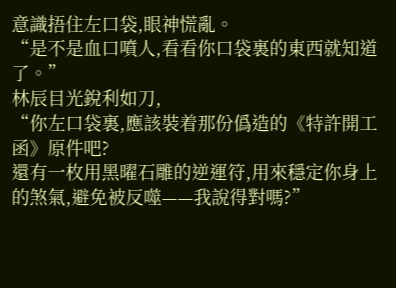意識捂住左口袋,眼神慌亂。
“是不是血口噴人,看看你口袋裏的東西就知道了。”
林辰目光銳利如刀,
“你左口袋裏,應該裝着那份僞造的《特許開工函》原件吧?
還有一枚用黑曜石雕的逆運符,用來穩定你身上的煞氣,避免被反噬——我說得對嗎?”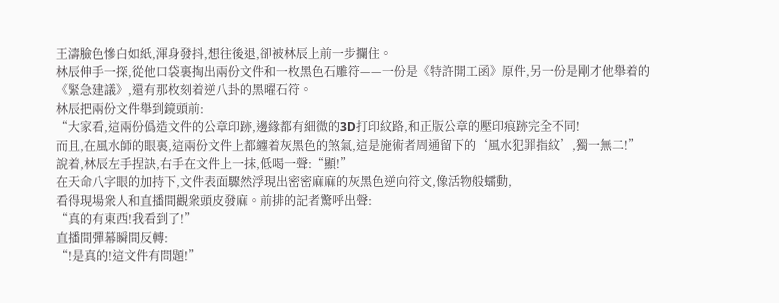王濤臉色慘白如紙,渾身發抖,想往後退,卻被林辰上前一步攔住。
林辰伸手一探,從他口袋裏掏出兩份文件和一枚黑色石雕符——一份是《特許開工函》原件,另一份是剛才他舉着的《緊急建議》,還有那枚刻着逆八卦的黑曜石符。
林辰把兩份文件舉到鏡頭前:
“大家看,這兩份僞造文件的公章印跡,邊緣都有細微的3D打印紋路,和正版公章的壓印痕跡完全不同!
而且,在風水師的眼裏,這兩份文件上都纏着灰黑色的煞氣,這是施術者周通留下的‘風水犯罪指紋’,獨一無二!”
說着,林辰左手捏訣,右手在文件上一抹,低喝一聲:“顯!”
在天命八字眼的加持下,文件表面驟然浮現出密密麻麻的灰黑色逆向符文,像活物般蠕動,
看得現場衆人和直播間觀衆頭皮發麻。前排的記者驚呼出聲:
“真的有東西!我看到了!”
直播間彈幕瞬間反轉:
“!是真的!這文件有問題!”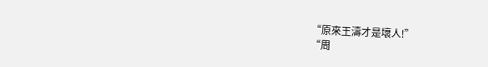“原來王濤才是壞人!”
“周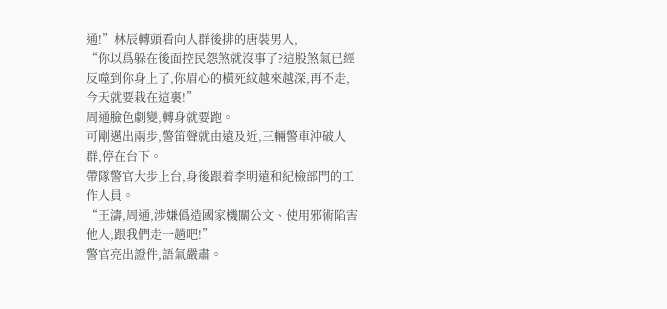通!”林辰轉頭看向人群後排的唐裝男人,
“你以爲躲在後面控民怨煞就沒事了?這股煞氣已經反噬到你身上了,你眉心的橫死紋越來越深,再不走,今天就要栽在這裏!”
周通臉色劇變,轉身就要跑。
可剛邁出兩步,警笛聲就由遠及近,三輛警車沖破人群,停在台下。
帶隊警官大步上台,身後跟着李明遠和紀檢部門的工作人員。
“王濤,周通,涉嫌僞造國家機關公文、使用邪術陷害他人,跟我們走一趟吧!”
警官亮出證件,語氣嚴肅。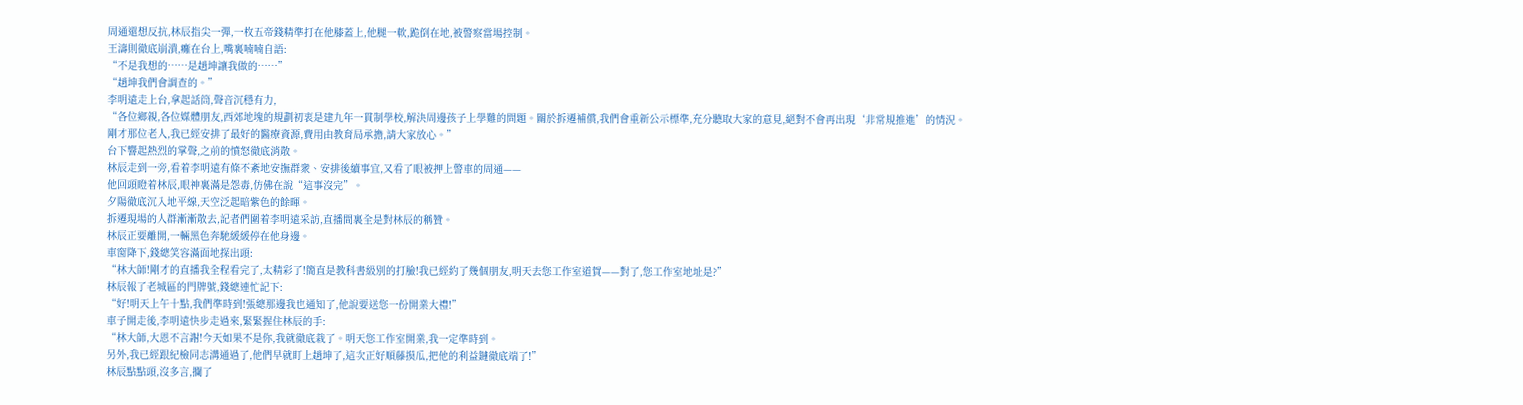周通還想反抗,林辰指尖一彈,一枚五帝錢精準打在他膝蓋上,他腿一軟,跪倒在地,被警察當場控制。
王濤則徹底崩潰,癱在台上,嘴裏喃喃自語:
“不是我想的……是趙坤讓我做的……”
“趙坤我們會調查的。”
李明遠走上台,拿起話筒,聲音沉穩有力,
“各位鄉親,各位媒體朋友,西郊地塊的規劃初衷是建九年一貫制學校,解決周邊孩子上學難的問題。關於拆遷補償,我們會重新公示標準,充分聽取大家的意見,絕對不會再出現‘非常規推進’的情況。
剛才那位老人,我已經安排了最好的醫療資源,費用由教育局承擔,請大家放心。”
台下響起熱烈的掌聲,之前的憤怒徹底消散。
林辰走到一旁,看着李明遠有條不紊地安撫群衆、安排後續事宜,又看了眼被押上警車的周通——
他回頭瞪着林辰,眼神裏滿是怨毒,仿佛在說“這事沒完”。
夕陽徹底沉入地平線,天空泛起暗紫色的餘暉。
拆遷現場的人群漸漸散去,記者們圍着李明遠采訪,直播間裏全是對林辰的稱贊。
林辰正要離開,一輛黑色奔馳緩緩停在他身邊。
車窗降下,錢總笑容滿面地探出頭:
“林大師!剛才的直播我全程看完了,太精彩了!簡直是教科書級別的打臉!我已經約了幾個朋友,明天去您工作室道賀——對了,您工作室地址是?”
林辰報了老城區的門牌號,錢總連忙記下:
“好!明天上午十點,我們準時到!張總那邊我也通知了,他說要送您一份開業大禮!”
車子開走後,李明遠快步走過來,緊緊握住林辰的手:
“林大師,大恩不言謝!今天如果不是你,我就徹底栽了。明天您工作室開業,我一定準時到。
另外,我已經跟紀檢同志溝通過了,他們早就盯上趙坤了,這次正好順藤摸瓜,把他的利益鏈徹底端了!”
林辰點點頭,沒多言,攔了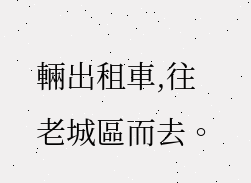輛出租車,往老城區而去。